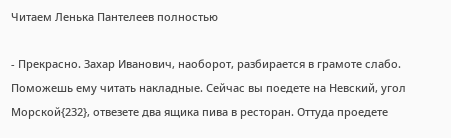Читаем Ленька Пантелеев полностью

- Прекрасно. Захар Иванович, наоборот, разбирается в грамоте слабо. Поможешь ему читать накладные. Сейчас вы поедете на Невский, угол Морской{232}, отвезете два ящика пива в ресторан. Оттуда проедете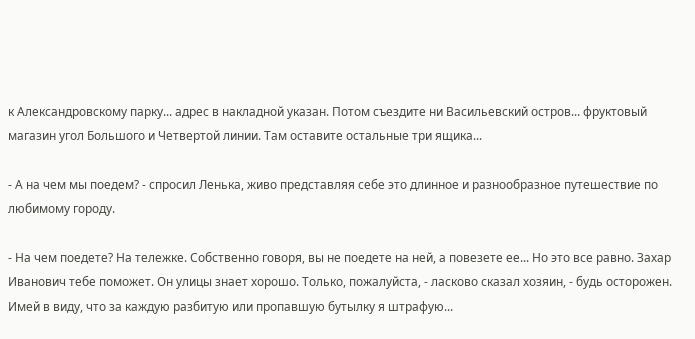к Александровскому парку... адрес в накладной указан. Потом съездите ни Васильевский остров... фруктовый магазин угол Большого и Четвертой линии. Там оставите остальные три ящика...

- А на чем мы поедем? - спросил Ленька, живо представляя себе это длинное и разнообразное путешествие по любимому городу.

- На чем поедете? На тележке. Собственно говоря, вы не поедете на ней, а повезете ее... Но это все равно. Захар Иванович тебе поможет. Он улицы знает хорошо. Только, пожалуйста, - ласково сказал хозяин, - будь осторожен. Имей в виду, что за каждую разбитую или пропавшую бутылку я штрафую...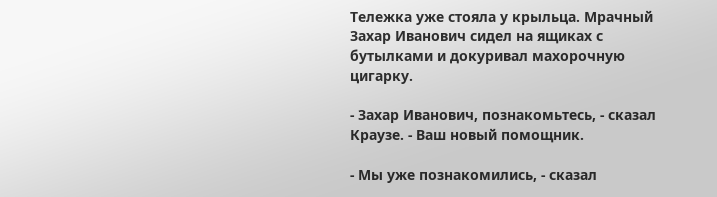Тележка уже стояла у крыльца. Мрачный Захар Иванович сидел на ящиках с бутылками и докуривал махорочную цигарку.

- Захар Иванович, познакомьтесь, - сказал Краузе. - Ваш новый помощник.

- Мы уже познакомились, - сказал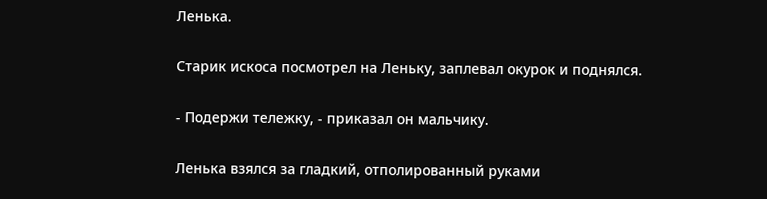Ленька.

Старик искоса посмотрел на Леньку, заплевал окурок и поднялся.

- Подержи тележку, - приказал он мальчику.

Ленька взялся за гладкий, отполированный руками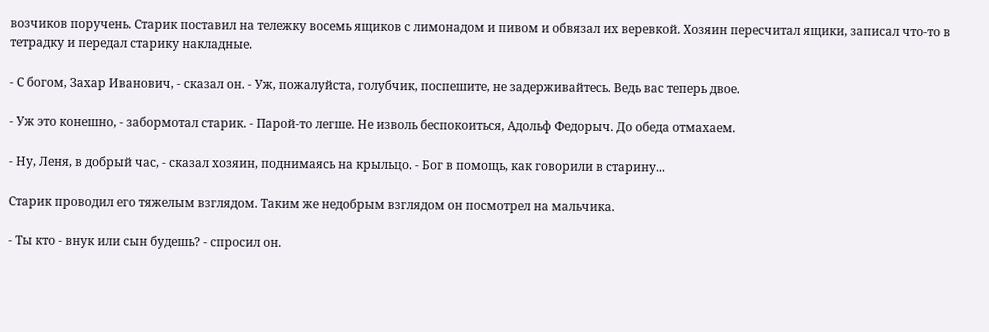возчиков поручень. Старик поставил на тележку восемь ящиков с лимонадом и пивом и обвязал их веревкой. Хозяин пересчитал ящики, записал что-то в тетрадку и передал старику накладные.

- С богом, Захар Иванович, - сказал он. - Уж, пожалуйста, голубчик, поспешите, не задерживайтесь. Ведь вас теперь двое.

- Уж это конешно, - забормотал старик. - Парой-то легше. Не изволь беспокоиться, Адольф Федорыч. До обеда отмахаем.

- Ну, Леня, в добрый час, - сказал хозяин, поднимаясь на крыльцо. - Бог в помощь, как говорили в старину...

Старик проводил его тяжелым взглядом. Таким же недобрым взглядом он посмотрел на мальчика.

- Ты кто - внук или сын будешь? - спросил он.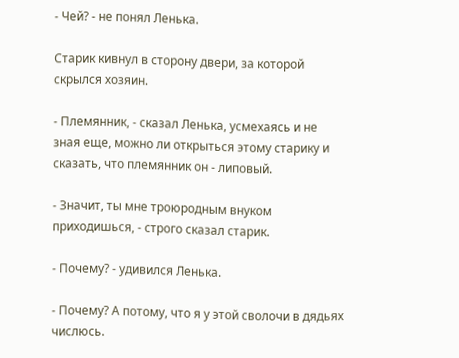- Чей? - не понял Ленька.

Старик кивнул в сторону двери, за которой скрылся хозяин.

- Племянник, - сказал Ленька, усмехаясь и не зная еще, можно ли открыться этому старику и сказать, что племянник он - липовый.

- Значит, ты мне троюродным внуком приходишься, - строго сказал старик.

- Почему? - удивился Ленька.

- Почему? А потому, что я у этой сволочи в дядьях числюсь.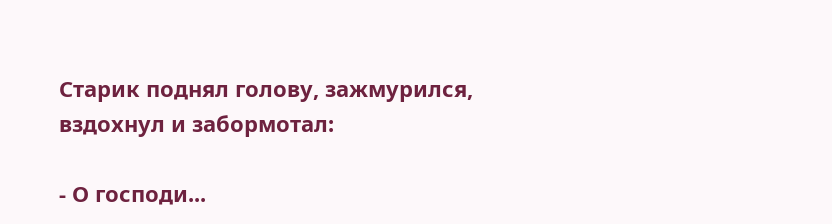Старик поднял голову, зажмурился, вздохнул и забормотал:

- О господи...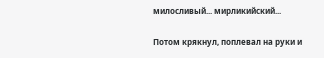милосливый... мирликийский...

Потом крякнул, поплевал на руки и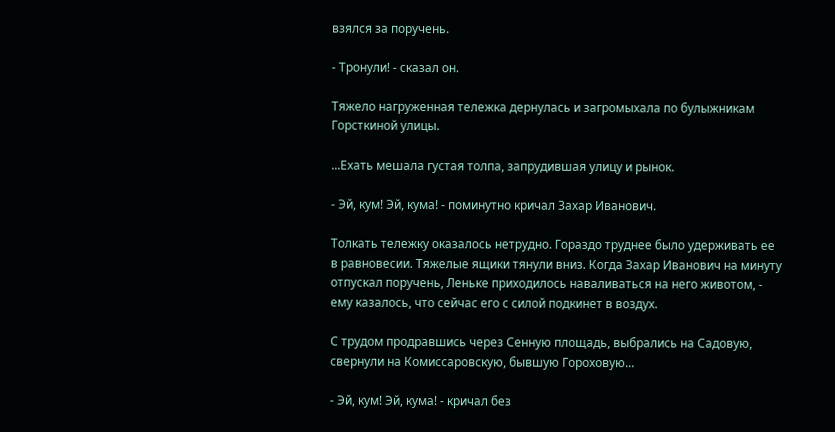взялся за поручень.

- Тронули! - сказал он.

Тяжело нагруженная тележка дернулась и загромыхала по булыжникам Горсткиной улицы.

...Ехать мешала густая толпа, запрудившая улицу и рынок.

- Эй, кум! Эй, кума! - поминутно кричал Захар Иванович.

Толкать тележку оказалось нетрудно. Гораздо труднее было удерживать ее в равновесии. Тяжелые ящики тянули вниз. Когда Захар Иванович на минуту отпускал поручень, Леньке приходилось наваливаться на него животом, - ему казалось, что сейчас его с силой подкинет в воздух.

С трудом продравшись через Сенную площадь, выбрались на Садовую, свернули на Комиссаровскую, бывшую Гороховую...

- Эй, кум! Эй, кума! - кричал без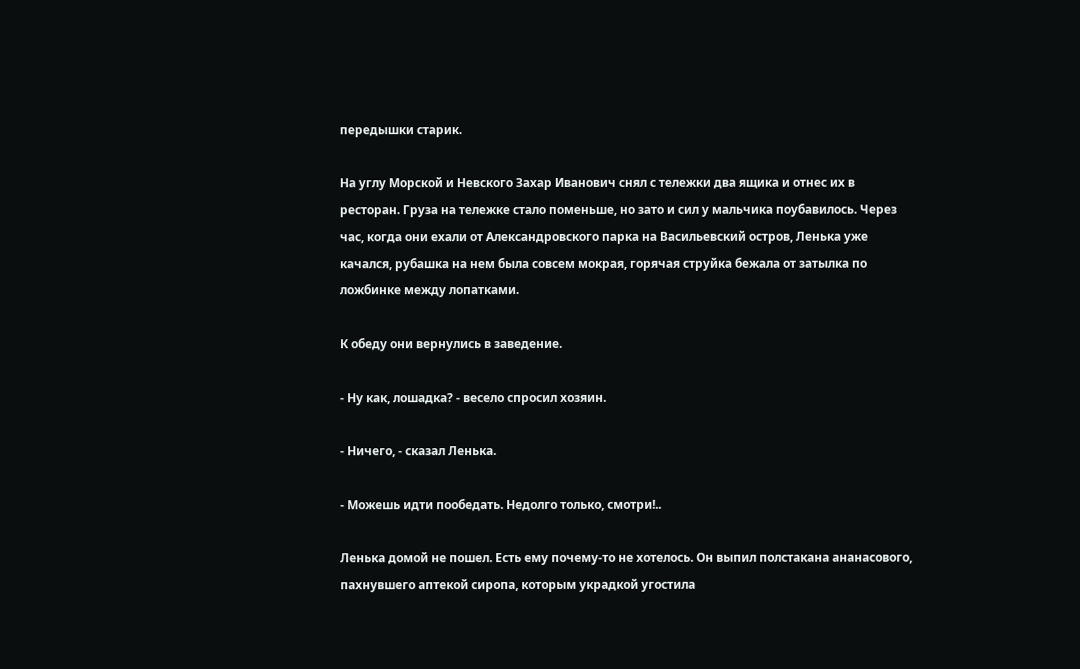передышки старик.

На углу Морской и Невского Захар Иванович снял с тележки два ящика и отнес их в ресторан. Груза на тележке стало поменьше, но зато и сил у мальчика поубавилось. Через час, когда они ехали от Александровского парка на Васильевский остров, Ленька уже качался, рубашка на нем была совсем мокрая, горячая струйка бежала от затылка по ложбинке между лопатками.

К обеду они вернулись в заведение.

- Ну как, лошадка? - весело спросил хозяин.

- Ничего, - сказал Ленька.

- Можешь идти пообедать. Недолго только, смотри!..

Ленька домой не пошел. Есть ему почему-то не хотелось. Он выпил полстакана ананасового, пахнувшего аптекой сиропа, которым украдкой угостила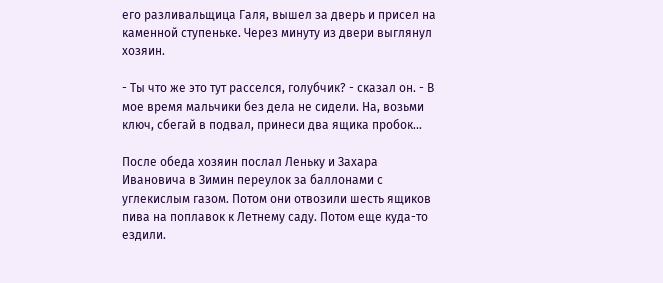его разливальщица Галя, вышел за дверь и присел на каменной ступеньке. Через минуту из двери выглянул хозяин.

- Ты что же это тут расселся, голубчик? - сказал он. - В мое время мальчики без дела не сидели. На, возьми ключ, сбегай в подвал, принеси два ящика пробок...

После обеда хозяин послал Леньку и Захара Ивановича в Зимин переулок за баллонами с углекислым газом. Потом они отвозили шесть ящиков пива на поплавок к Летнему саду. Потом еще куда-то ездили.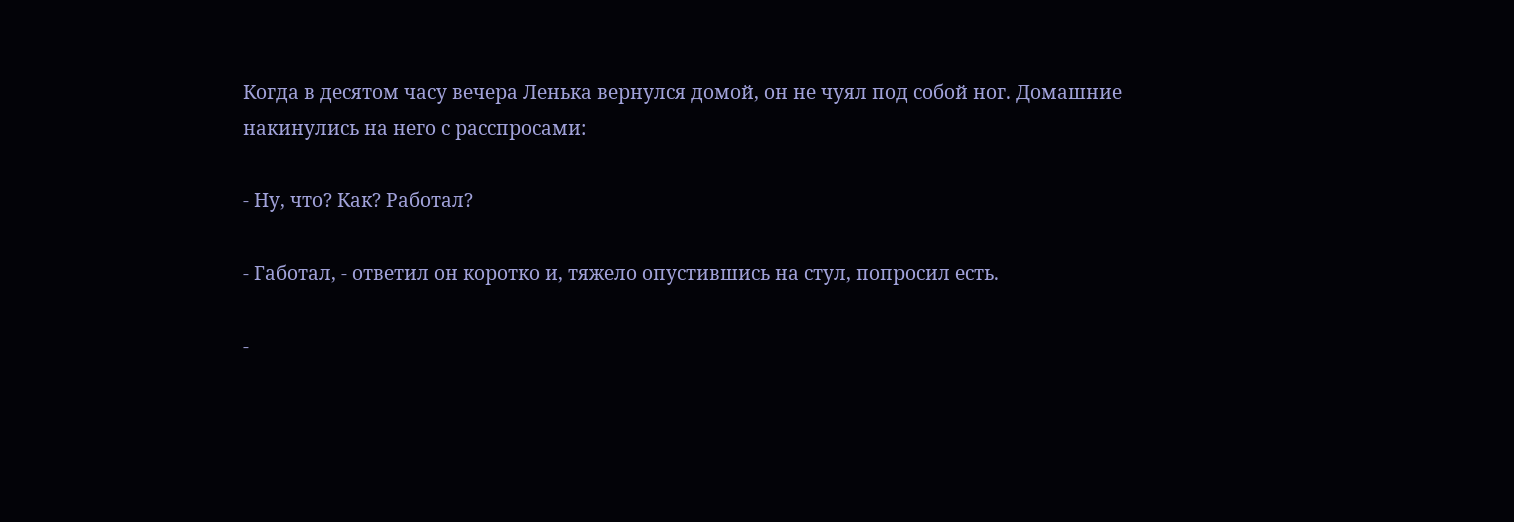Когда в десятом часу вечера Ленька вернулся домой, он не чуял под собой ног. Домашние накинулись на него с расспросами:

- Ну, что? Как? Работал?

- Габотал, - ответил он коротко и, тяжело опустившись на стул, попросил есть.

-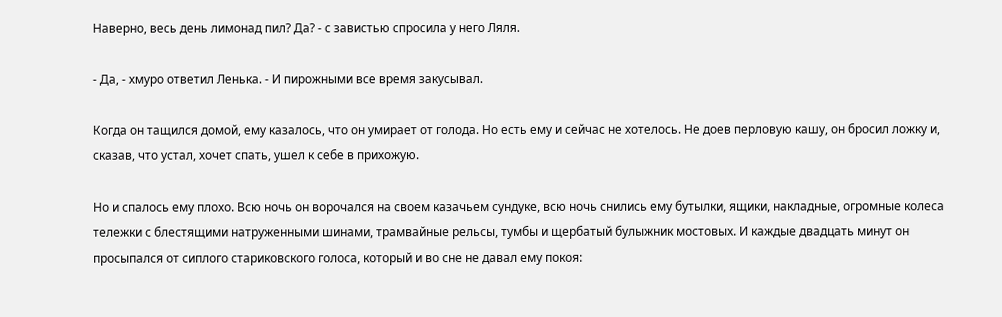Наверно, весь день лимонад пил? Да? - с завистью спросила у него Ляля.

- Да, - хмуро ответил Ленька. - И пирожными все время закусывал.

Когда он тащился домой, ему казалось, что он умирает от голода. Но есть ему и сейчас не хотелось. Не доев перловую кашу, он бросил ложку и, сказав, что устал, хочет спать, ушел к себе в прихожую.

Но и спалось ему плохо. Всю ночь он ворочался на своем казачьем сундуке, всю ночь снились ему бутылки, ящики, накладные, огромные колеса тележки с блестящими натруженными шинами, трамвайные рельсы, тумбы и щербатый булыжник мостовых. И каждые двадцать минут он просыпался от сиплого стариковского голоса, который и во сне не давал ему покоя: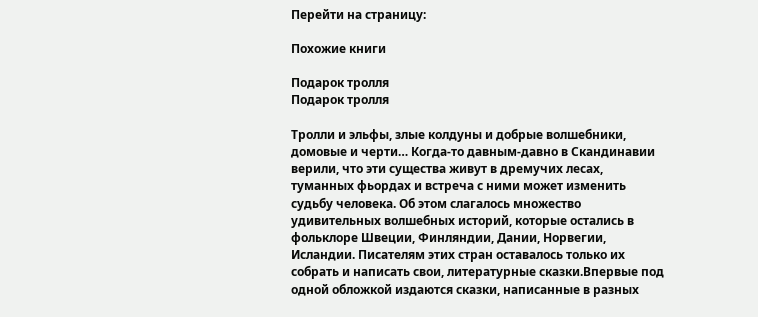Перейти на страницу:

Похожие книги

Подарок тролля
Подарок тролля

Тролли и эльфы, злые колдуны и добрые волшебники, домовые и черти… Когда-то давным-давно в Скандинавии верили, что эти существа живут в дремучих лесах, туманных фьордах и встреча с ними может изменить судьбу человека. Об этом слагалось множество удивительных волшебных историй, которые остались в фольклоре Швеции, Финляндии, Дании, Норвегии, Исландии. Писателям этих стран оставалось только их собрать и написать свои, литературные сказки.Впервые под одной обложкой издаются сказки, написанные в разных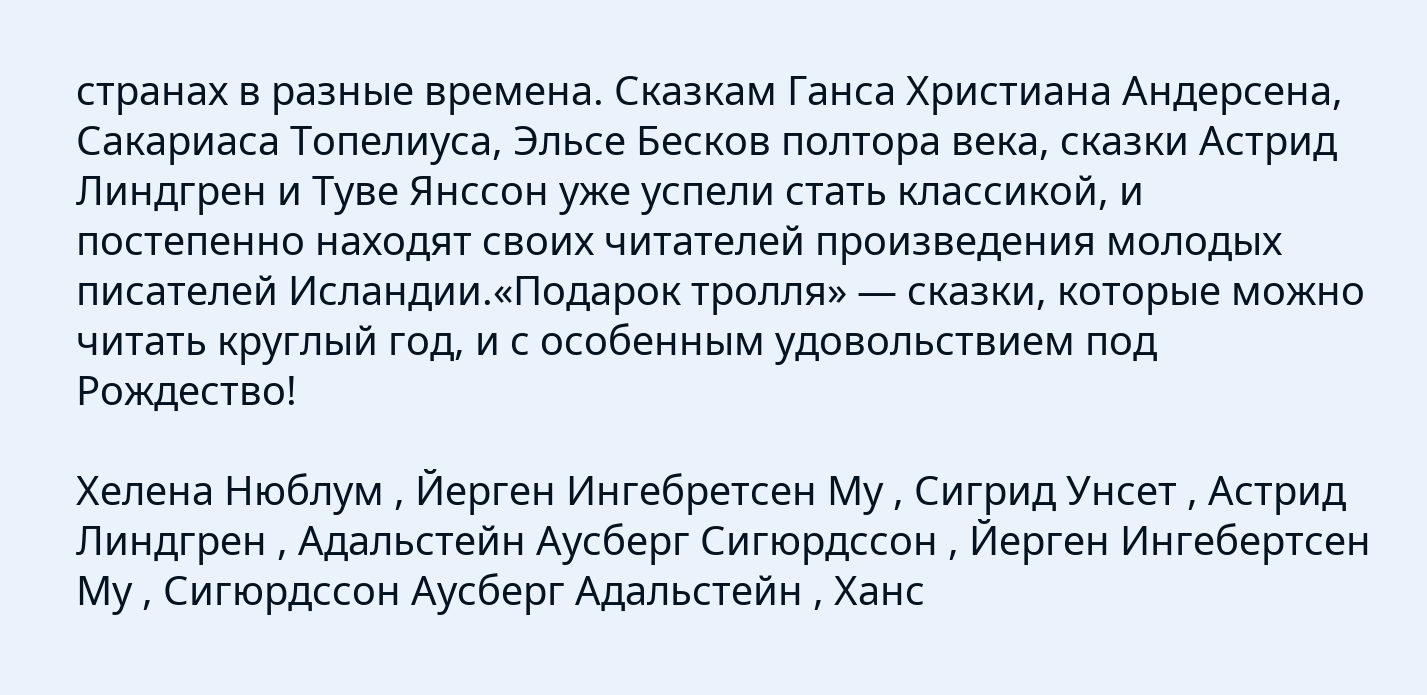странах в разные времена. Сказкам Ганса Христиана Андерсена, Сакариаса Топелиуса, Эльсе Бесков полтора века, сказки Астрид Линдгрен и Туве Янссон уже успели стать классикой, и постепенно находят своих читателей произведения молодых писателей Исландии.«Подарок тролля» — сказки, которые можно читать круглый год, и с особенным удовольствием под Рождество!

Хелена Нюблум , Йерген Ингебретсен Му , Сигрид Унсет , Астрид Линдгрен , Адальстейн Аусберг Сигюрдссон , Йерген Ингебертсен Му , Сигюрдссон Аусберг Адальстейн , Ханс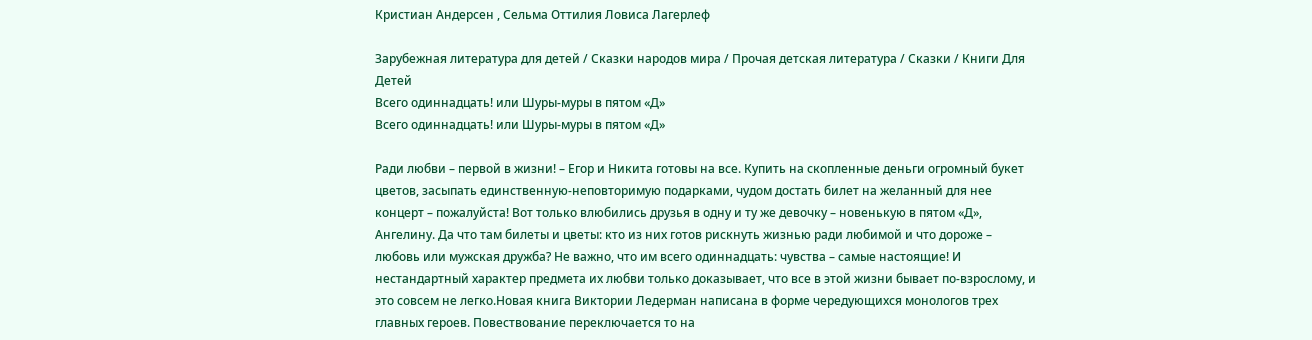Кристиан Андерсен , Сельма Оттилия Ловиса Лагерлеф

Зарубежная литература для детей / Сказки народов мира / Прочая детская литература / Сказки / Книги Для Детей
Всего одиннадцать! или Шуры-муры в пятом «Д»
Всего одиннадцать! или Шуры-муры в пятом «Д»

Ради любви – первой в жизни! – Егор и Никита готовы на все. Купить на скопленные деньги огромный букет цветов, засыпать единственную-неповторимую подарками, чудом достать билет на желанный для нее концерт – пожалуйста! Вот только влюбились друзья в одну и ту же девочку – новенькую в пятом «Д», Ангелину. Да что там билеты и цветы: кто из них готов рискнуть жизнью ради любимой и что дороже – любовь или мужская дружба? Не важно, что им всего одиннадцать: чувства – самые настоящие! И нестандартный характер предмета их любви только доказывает, что все в этой жизни бывает по-взрослому, и это совсем не легко.Новая книга Виктории Ледерман написана в форме чередующихся монологов трех главных героев. Повествование переключается то на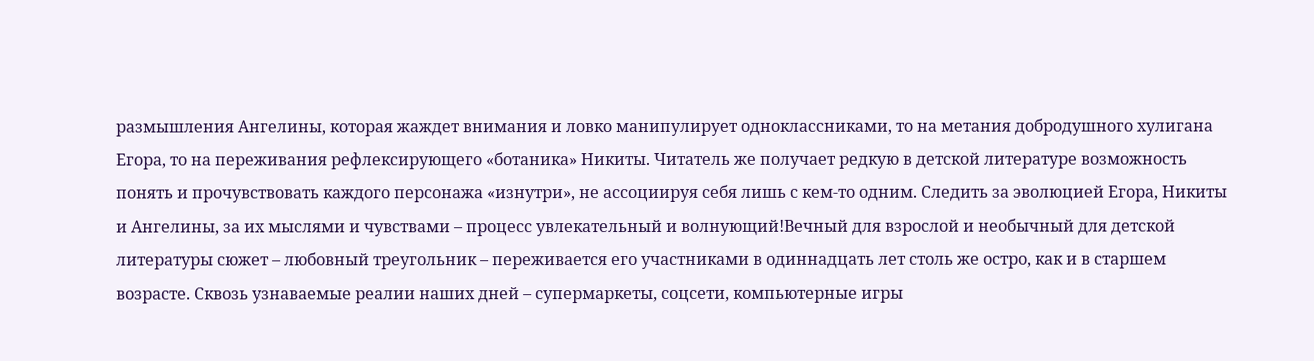размышления Ангелины, которая жаждет внимания и ловко манипулирует одноклассниками, то на метания добродушного хулигана Егора, то на переживания рефлексирующего «ботаника» Никиты. Читатель же получает редкую в детской литературе возможность понять и прочувствовать каждого персонажа «изнутри», не ассоциируя себя лишь с кем-то одним. Следить за эволюцией Егора, Никиты и Ангелины, за их мыслями и чувствами – процесс увлекательный и волнующий!Вечный для взрослой и необычный для детской литературы сюжет – любовный треугольник – переживается его участниками в одиннадцать лет столь же остро, как и в старшем возрасте. Сквозь узнаваемые реалии наших дней – супермаркеты, соцсети, компьютерные игры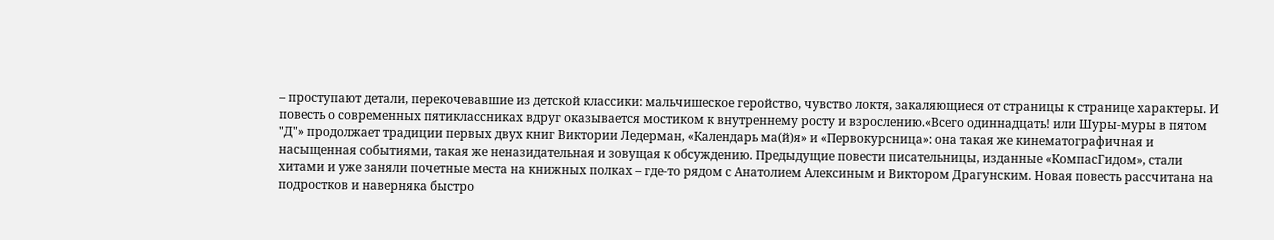– проступают детали, перекочевавшие из детской классики: мальчишеское геройство, чувство локтя, закаляющиеся от страницы к странице характеры. И повесть о современных пятиклассниках вдруг оказывается мостиком к внутреннему росту и взрослению.«Всего одиннадцать! или Шуры-муры в пятом "Д"» продолжает традиции первых двух книг Виктории Ледерман, «Календарь ма(й)я» и «Первокурсница»: она такая же кинематографичная и насыщенная событиями, такая же неназидательная и зовущая к обсуждению. Предыдущие повести писательницы, изданные «КомпасГидом», стали хитами и уже заняли почетные места на книжных полках – где-то рядом с Анатолием Алексиным и Виктором Драгунским. Новая повесть рассчитана на подростков и наверняка быстро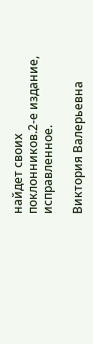найдет своих поклонников.2-е издание, исправленное.

Виктория Валерьевна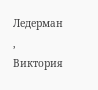Ледерман , Виктория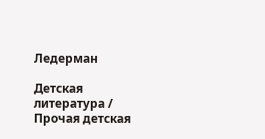Ледерман

Детская литература / Прочая детская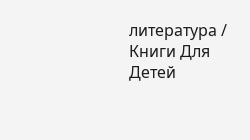литература / Книги Для Детей